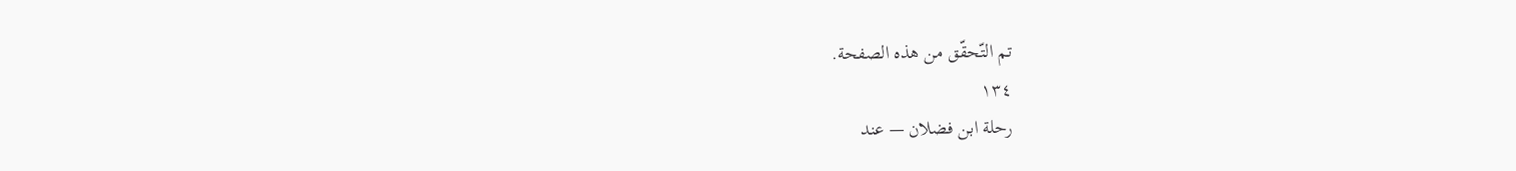تم التّحقّق من هذه الصفحة.
١٣٤
رحلة ابن فضلان — عند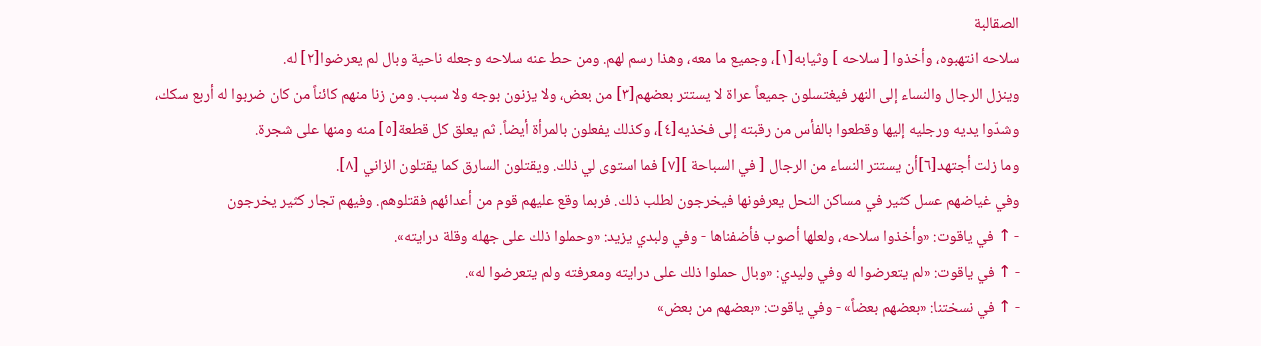الصقالبة
سلاحه انتهبوه، وأخذوا [ سلاحه ] وثيابه[١]، وجميع ما معه، وهذا رسم لهم. ومن حط عنه سلاحه وجعله ناحية وبال لم يعرضوا[٢] له.
وينزل الرجال والنساء إلى النهر فيغتسلون جميعاً عراة لا يستتر بعضهم[٣] من بعض، ولا يزنون بوجه ولا سبب. ومن زنا منهم كائناً من كان ضربوا له أربع سكك، وشدّوا يديه ورجليه إليها وقطعوا بالفأس من رقبته إلى فخذيه[٤]، وكذلك يفعلون بالمرأة أيضاً. ثم يعلق كل قطعة[٥] منه ومنها على شجرة.
وما زلت أجتهد[٦]أن يستتر النساء من الرجال [ في السباحة ][٧] فما استوى لي ذلك. ويقتلون السارق كما يقتلون الزاني [٨].
وفي غياضهم عسل كثير في مساكن النحل يعرفونها فيخرجون لطلب ذلك. فربما وقع عليهم قوم من أعدائهم فقتلوهم. وفيهم تجار كثير يخرجون
- ↑ في ياقوت: «وأخذوا سلاحه، ولعلها أصوب فأضفناها - وفي ولبدي يزيد: «وحملوا ذلك على جهله وقلة درايته».
- ↑ في ياقوت: «لم يتعرضوا له وفي وليدي: «وبال حملوا ذلك على درايته ومعرفته ولم يتعرضوا له».
- ↑ في نسختنا: «بعضهم بعضاً» - وفي ياقوت: «بعضهم من بعض»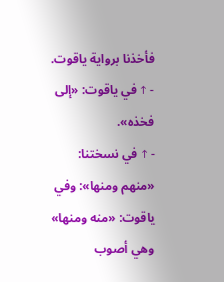فأخذنا برواية ياقوت.
- ↑ في ياقوت: «إلى فخذه».
- ↑ في نسختنا: «منهم ومنها»: وفي ياقوت: «منه ومنها» وهي أصوب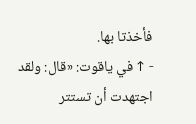فأخذتا بها.
- ↑ في ياقوت: «قال: ولقد اجتهدت أن تستتر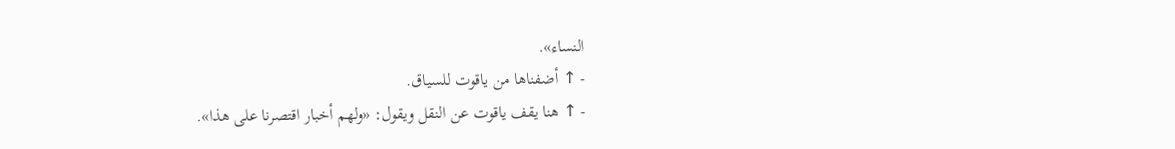النساء».
- ↑ أضفناها من ياقوت للسياق.
- ↑ هنا يقف ياقوت عن النقل ويقول: «ولهم أخبار اقتصرنا على هذا».